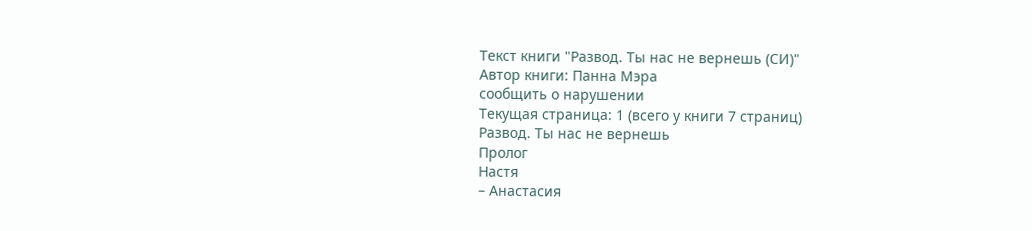Текст книги "Развод. Ты нас не вернешь (СИ)"
Автор книги: Панна Мэра
сообщить о нарушении
Текущая страница: 1 (всего у книги 7 страниц)
Развод. Ты нас не вернешь
Пролог
Настя
– Анастасия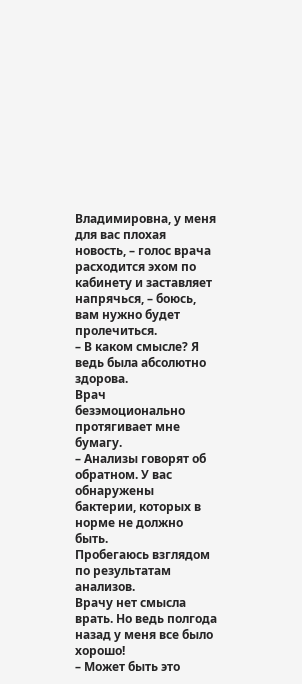Владимировна, у меня для вас плохая новость, – голос врача расходится эхом по кабинету и заставляет напрячься, – боюсь, вам нужно будет пролечиться.
– В каком смысле? Я ведь была абсолютно здорова.
Врач безэмоционально протягивает мне бумагу.
– Анализы говорят об обратном. У вас обнаружены бактерии, которых в норме не должно быть.
Пробегаюсь взглядом по результатам анализов.
Врачу нет смысла врать. Но ведь полгода назад у меня все было хорошо!
– Может быть это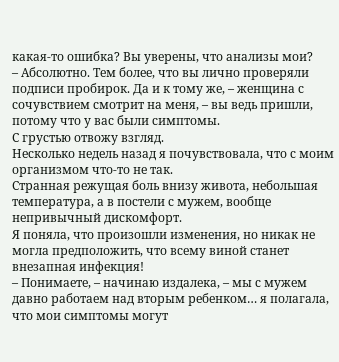какая-то ошибка? Вы уверены, что анализы мои?
– Абсолютно. Тем более, что вы лично проверяли подписи пробирок. Да и к тому же, – женщина с сочувствием смотрит на меня, – вы ведь пришли, потому что у вас были симптомы.
С грустью отвожу взгляд.
Несколько недель назад я почувствовала, что с моим организмом что-то не так.
Странная режущая боль внизу живота, небольшая температура, а в постели с мужем, вообще непривычный дискомфорт.
Я поняла, что произошли изменения, но никак не могла предположить, что всему виной станет внезапная инфекция!
– Понимаете, – начинаю издалека, – мы с мужем давно работаем над вторым ребенком… я полагала, что мои симптомы могут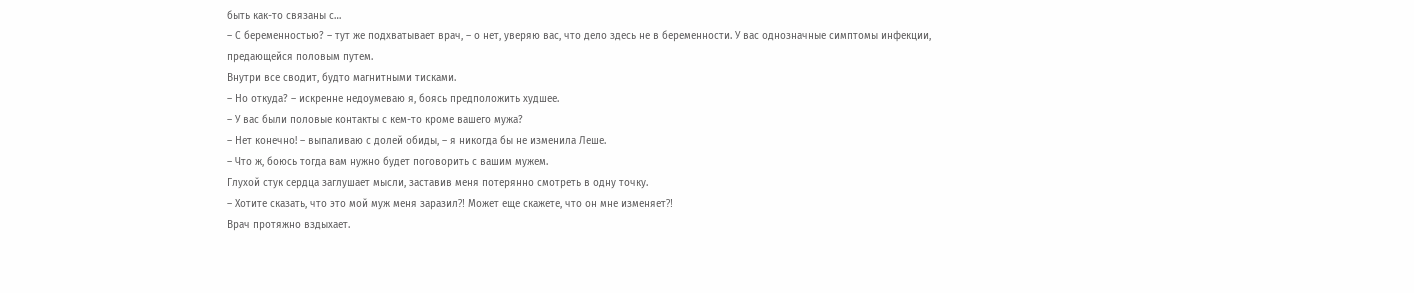быть как-то связаны с…
– С беременностью? – тут же подхватывает врач, – о нет, уверяю вас, что дело здесь не в беременности. У вас однозначные симптомы инфекции, предающейся половым путем.
Внутри все сводит, будто магнитными тисками.
– Но откуда? – искренне недоумеваю я, боясь предположить худшее.
– У вас были половые контакты с кем-то кроме вашего мужа?
– Нет конечно! – выпаливаю с долей обиды, – я никогда бы не изменила Леше.
– Что ж, боюсь тогда вам нужно будет поговорить с вашим мужем.
Глухой стук сердца заглушает мысли, заставив меня потерянно смотреть в одну точку.
– Хотите сказать, что это мой муж меня заразил⁈ Может еще скажете, что он мне изменяет⁈
Врач протяжно вздыхает.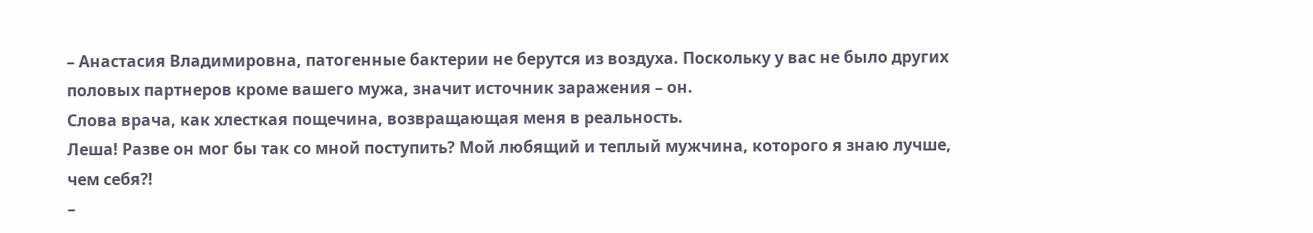– Анастасия Владимировна, патогенные бактерии не берутся из воздуха. Поскольку у вас не было других половых партнеров кроме вашего мужа, значит источник заражения – он.
Слова врача, как хлесткая пощечина, возвращающая меня в реальность.
Леша! Разве он мог бы так со мной поступить? Мой любящий и теплый мужчина, которого я знаю лучше, чем себя⁈
–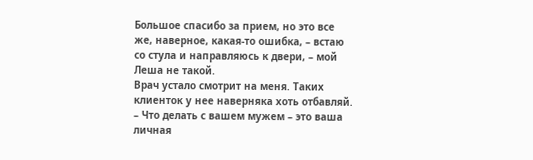Большое спасибо за прием, но это все же, наверное, какая-то ошибка, – встаю со стула и направляюсь к двери, – мой Леша не такой.
Врач устало смотрит на меня. Таких клиенток у нее наверняка хоть отбавляй.
– Что делать с вашем мужем – это ваша личная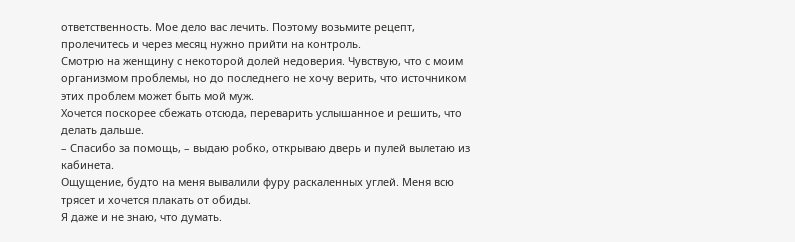ответственность. Мое дело вас лечить. Поэтому возьмите рецепт, пролечитесь и через месяц нужно прийти на контроль.
Смотрю на женщину с некоторой долей недоверия. Чувствую, что с моим организмом проблемы, но до последнего не хочу верить, что источником этих проблем может быть мой муж.
Хочется поскорее сбежать отсюда, переварить услышанное и решить, что делать дальше.
– Спасибо за помощь, – выдаю робко, открываю дверь и пулей вылетаю из кабинета.
Ощущение, будто на меня вывалили фуру раскаленных углей. Меня всю трясет и хочется плакать от обиды.
Я даже и не знаю, что думать.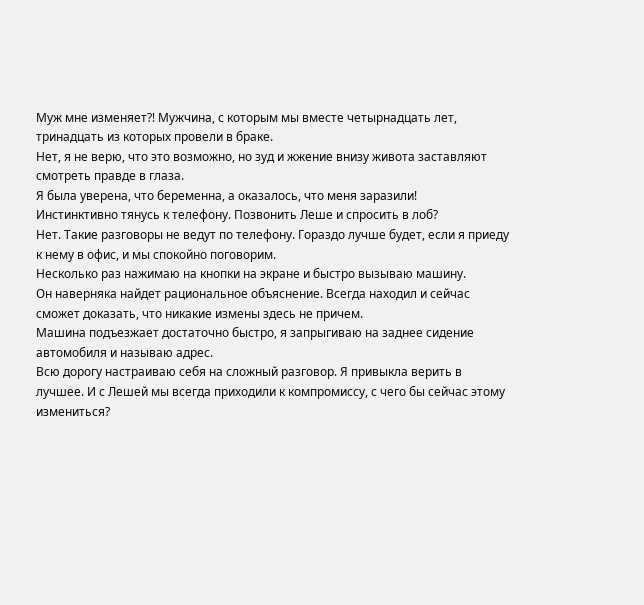Муж мне изменяет⁈ Мужчина, с которым мы вместе четырнадцать лет, тринадцать из которых провели в браке.
Нет, я не верю, что это возможно, но зуд и жжение внизу живота заставляют смотреть правде в глаза.
Я была уверена, что беременна, а оказалось, что меня заразили!
Инстинктивно тянусь к телефону. Позвонить Леше и спросить в лоб?
Нет. Такие разговоры не ведут по телефону. Гораздо лучше будет, если я приеду к нему в офис, и мы спокойно поговорим.
Несколько раз нажимаю на кнопки на экране и быстро вызываю машину.
Он наверняка найдет рациональное объяснение. Всегда находил и сейчас сможет доказать, что никакие измены здесь не причем.
Машина подъезжает достаточно быстро, я запрыгиваю на заднее сидение автомобиля и называю адрес.
Всю дорогу настраиваю себя на сложный разговор. Я привыкла верить в лучшее. И с Лешей мы всегда приходили к компромиссу, с чего бы сейчас этому измениться?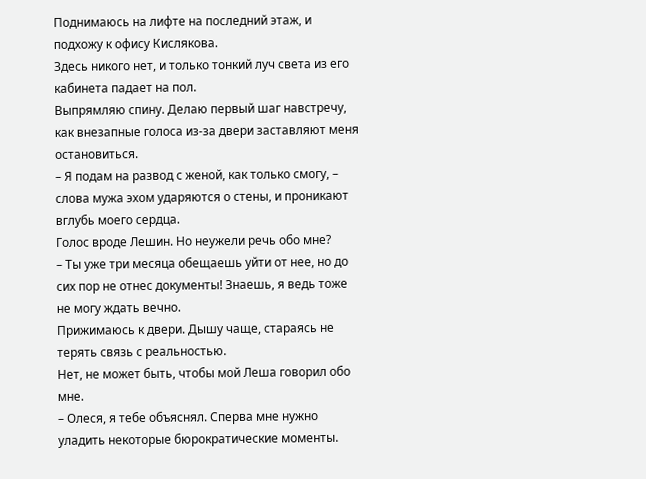Поднимаюсь на лифте на последний этаж, и подхожу к офису Кислякова.
Здесь никого нет, и только тонкий луч света из его кабинета падает на пол.
Выпрямляю спину. Делаю первый шаг навстречу, как внезапные голоса из-за двери заставляют меня остановиться.
– Я подам на развод с женой, как только смогу, – слова мужа эхом ударяются о стены, и проникают вглубь моего сердца.
Голос вроде Лешин. Но неужели речь обо мне?
– Ты уже три месяца обещаешь уйти от нее, но до сих пор не отнес документы! Знаешь, я ведь тоже не могу ждать вечно.
Прижимаюсь к двери. Дышу чаще, стараясь не терять связь с реальностью.
Нет, не может быть, чтобы мой Леша говорил обо мне.
– Олеся, я тебе объяснял. Сперва мне нужно уладить некоторые бюрократические моменты.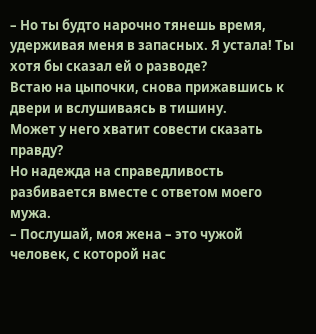– Но ты будто нарочно тянешь время, удерживая меня в запасных. Я устала! Ты хотя бы сказал ей о разводе?
Встаю на цыпочки, снова прижавшись к двери и вслушиваясь в тишину.
Может у него хватит совести сказать правду?
Но надежда на справедливость разбивается вместе с ответом моего мужа.
– Послушай, моя жена – это чужой человек, с которой нас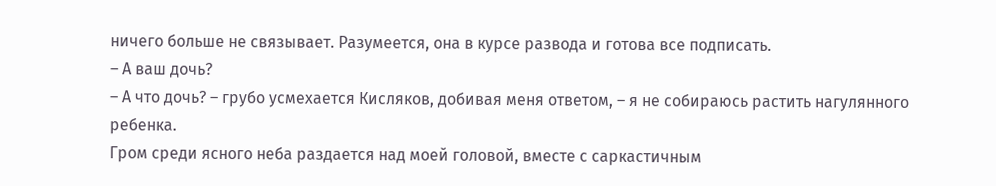ничего больше не связывает. Разумеется, она в курсе развода и готова все подписать.
– А ваш дочь?
– А что дочь? – грубо усмехается Кисляков, добивая меня ответом, – я не собираюсь растить нагулянного ребенка.
Гром среди ясного неба раздается над моей головой, вместе с саркастичным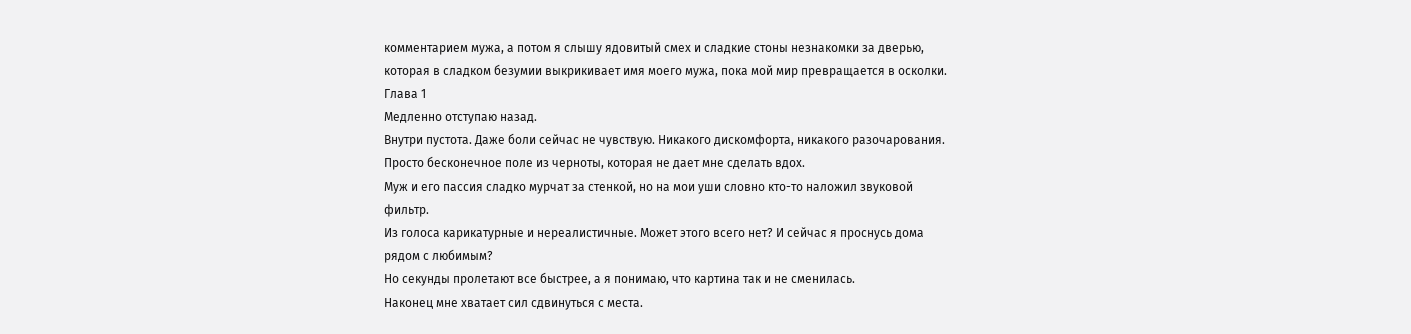комментарием мужа, а потом я слышу ядовитый смех и сладкие стоны незнакомки за дверью, которая в сладком безумии выкрикивает имя моего мужа, пока мой мир превращается в осколки.
Глава 1
Медленно отступаю назад.
Внутри пустота. Даже боли сейчас не чувствую. Никакого дискомфорта, никакого разочарования. Просто бесконечное поле из черноты, которая не дает мне сделать вдох.
Муж и его пассия сладко мурчат за стенкой, но на мои уши словно кто-то наложил звуковой фильтр.
Из голоса карикатурные и нереалистичные. Может этого всего нет? И сейчас я проснусь дома рядом с любимым?
Но секунды пролетают все быстрее, а я понимаю, что картина так и не сменилась.
Наконец мне хватает сил сдвинуться с места.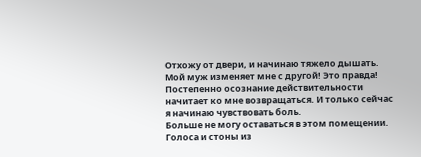Отхожу от двери, и начинаю тяжело дышать.
Мой муж изменяет мне с другой! Это правда!
Постепенно осознание действительности начитает ко мне возвращаться. И только сейчас я начинаю чувствовать боль.
Больше не могу оставаться в этом помещении.
Голоса и стоны из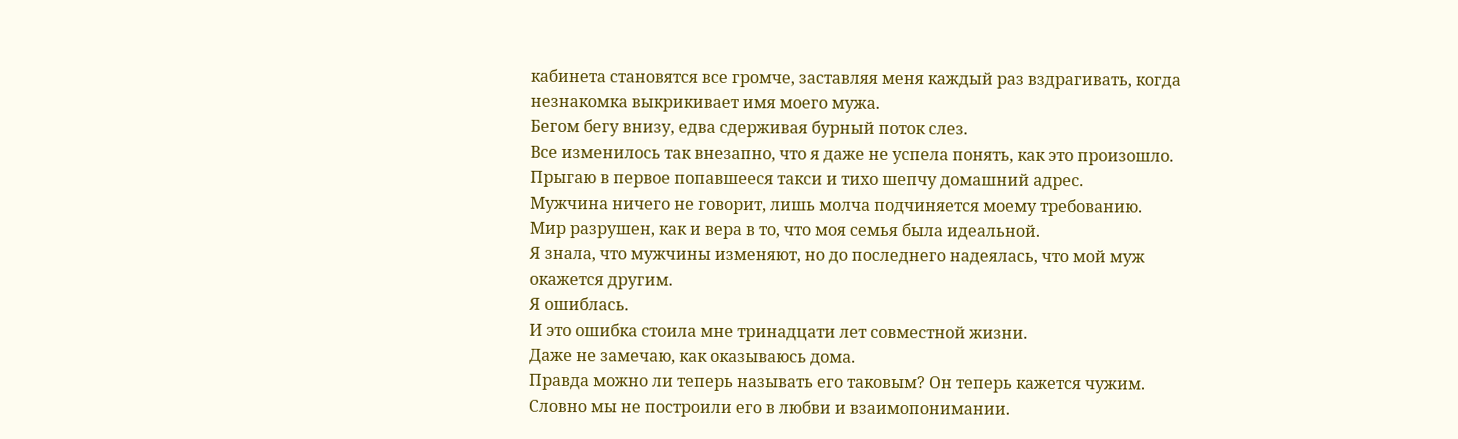кабинета становятся все громче, заставляя меня каждый раз вздрагивать, когда незнакомка выкрикивает имя моего мужа.
Бегом бегу внизу, едва сдерживая бурный поток слез.
Все изменилось так внезапно, что я даже не успела понять, как это произошло.
Прыгаю в первое попавшееся такси и тихо шепчу домашний адрес.
Мужчина ничего не говорит, лишь молча подчиняется моему требованию.
Мир разрушен, как и вера в то, что моя семья была идеальной.
Я знала, что мужчины изменяют, но до последнего надеялась, что мой муж окажется другим.
Я ошиблась.
И это ошибка стоила мне тринадцати лет совместной жизни.
Даже не замечаю, как оказываюсь дома.
Правда можно ли теперь называть его таковым? Он теперь кажется чужим. Словно мы не построили его в любви и взаимопонимании.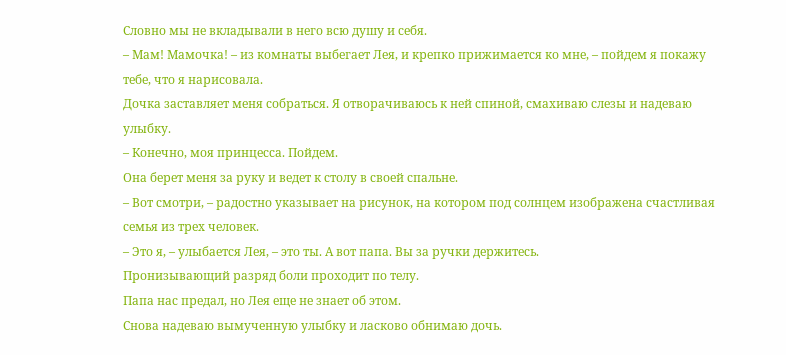Словно мы не вкладывали в него всю душу и себя.
– Мам! Мамочка! – из комнаты выбегает Лея, и крепко прижимается ко мне, – пойдем я покажу тебе, что я нарисовала.
Дочка заставляет меня собраться. Я отворачиваюсь к ней спиной, смахиваю слезы и надеваю улыбку.
– Конечно, моя принцесса. Пойдем.
Она берет меня за руку и ведет к столу в своей спальне.
– Вот смотри, – радостно указывает на рисунок, на котором под солнцем изображена счастливая семья из трех человек.
– Это я, – улыбается Лея, – это ты. А вот папа. Вы за ручки держитесь.
Пронизывающий разряд боли проходит по телу.
Папа нас предал, но Лея еще не знает об этом.
Снова надеваю вымученную улыбку и ласково обнимаю дочь.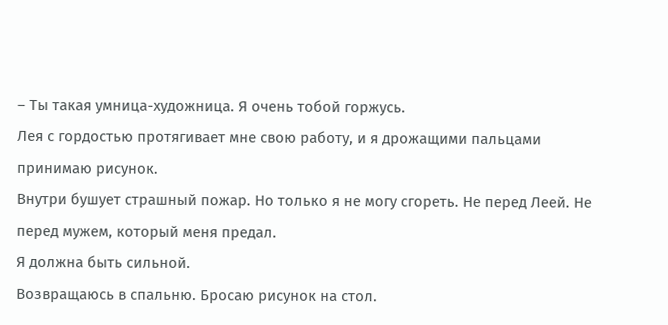– Ты такая умница-художница. Я очень тобой горжусь.
Лея с гордостью протягивает мне свою работу, и я дрожащими пальцами принимаю рисунок.
Внутри бушует страшный пожар. Но только я не могу сгореть. Не перед Леей. Не перед мужем, который меня предал.
Я должна быть сильной.
Возвращаюсь в спальню. Бросаю рисунок на стол.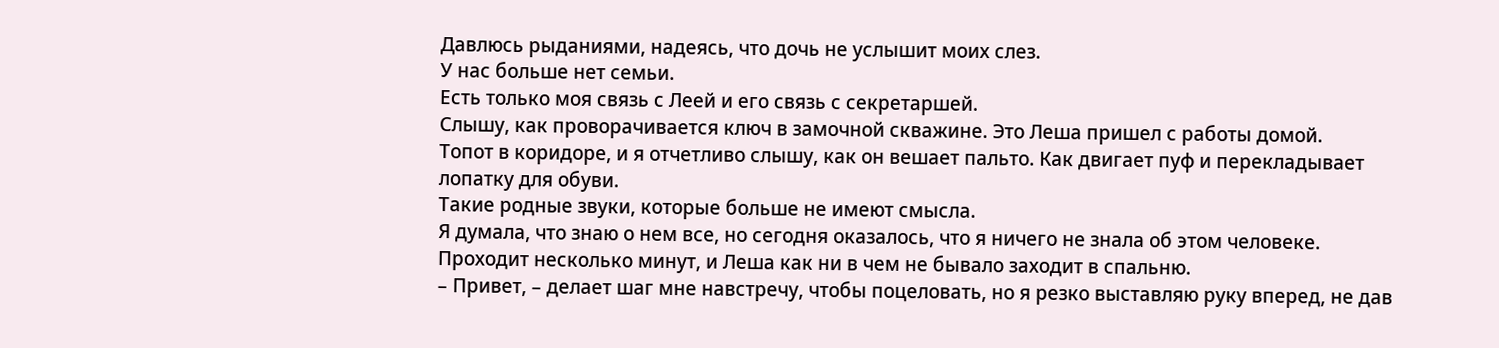Давлюсь рыданиями, надеясь, что дочь не услышит моих слез.
У нас больше нет семьи.
Есть только моя связь с Леей и его связь с секретаршей.
Слышу, как проворачивается ключ в замочной скважине. Это Леша пришел с работы домой.
Топот в коридоре, и я отчетливо слышу, как он вешает пальто. Как двигает пуф и перекладывает лопатку для обуви.
Такие родные звуки, которые больше не имеют смысла.
Я думала, что знаю о нем все, но сегодня оказалось, что я ничего не знала об этом человеке.
Проходит несколько минут, и Леша как ни в чем не бывало заходит в спальню.
– Привет, – делает шаг мне навстречу, чтобы поцеловать, но я резко выставляю руку вперед, не дав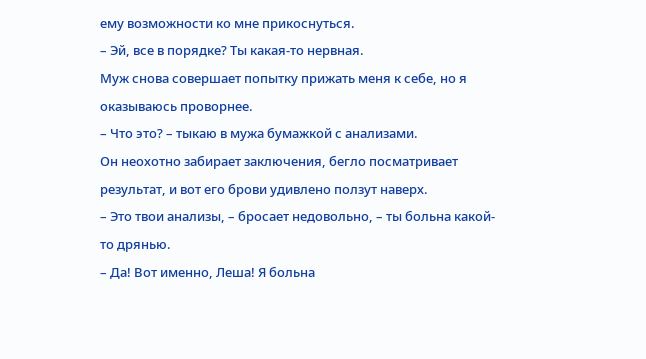ему возможности ко мне прикоснуться.
– Эй, все в порядке? Ты какая-то нервная.
Муж снова совершает попытку прижать меня к себе, но я оказываюсь проворнее.
– Что это? – тыкаю в мужа бумажкой с анализами.
Он неохотно забирает заключения, бегло посматривает результат, и вот его брови удивлено ползут наверх.
– Это твои анализы, – бросает недовольно, – ты больна какой-то дрянью.
– Да! Вот именно, Леша! Я больна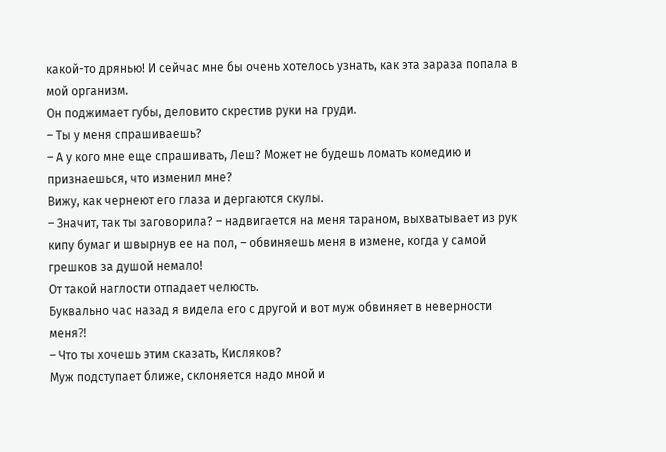какой-то дрянью! И сейчас мне бы очень хотелось узнать, как эта зараза попала в мой организм.
Он поджимает губы, деловито скрестив руки на груди.
– Ты у меня спрашиваешь?
– А у кого мне еще спрашивать, Леш? Может не будешь ломать комедию и признаешься, что изменил мне?
Вижу, как чернеют его глаза и дергаются скулы.
– Значит, так ты заговорила? – надвигается на меня тараном, выхватывает из рук кипу бумаг и швырнув ее на пол, – обвиняешь меня в измене, когда у самой грешков за душой немало!
От такой наглости отпадает челюсть.
Буквально час назад я видела его с другой и вот муж обвиняет в неверности меня⁈
– Что ты хочешь этим сказать, Кисляков?
Муж подступает ближе, склоняется надо мной и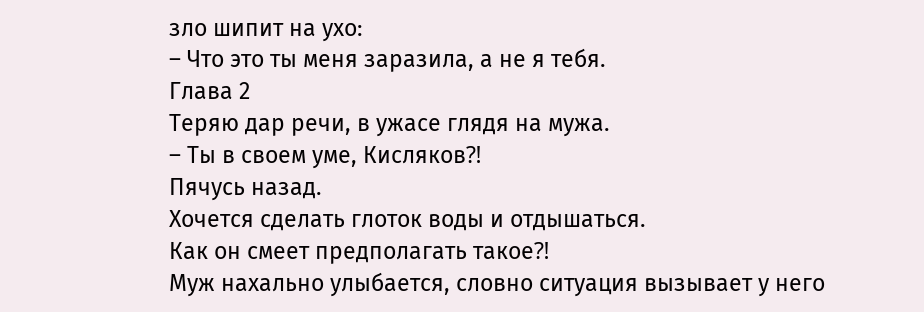зло шипит на ухо:
– Что это ты меня заразила, а не я тебя.
Глава 2
Теряю дар речи, в ужасе глядя на мужа.
– Ты в своем уме, Кисляков⁈
Пячусь назад.
Хочется сделать глоток воды и отдышаться.
Как он смеет предполагать такое⁈
Муж нахально улыбается, словно ситуация вызывает у него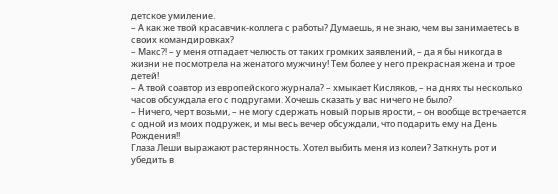детское умиление.
– А как же твой красавчик-коллега с работы? Думаешь, я не знаю, чем вы занимаетесь в своих командировках?
– Макс⁈ – у меня отпадает челюсть от таких громких заявлений, – да я бы никогда в жизни не посмотрела на женатого мужчину! Тем более у него прекрасная жена и трое детей!
– А твой соавтор из европейского журнала? – хмыкает Кисляков, – на днях ты несколько часов обсуждала его с подругами. Хочешь сказать у вас ничего не было?
– Ничего, черт возьми, – не могу сдержать новый порыв ярости, – он вообще встречается с одной из моих подружек, и мы весь вечер обсуждали, что подарить ему на День Рождения!!
Глаза Леши выражают растерянность. Хотел выбить меня из колеи? Заткнуть рот и убедить в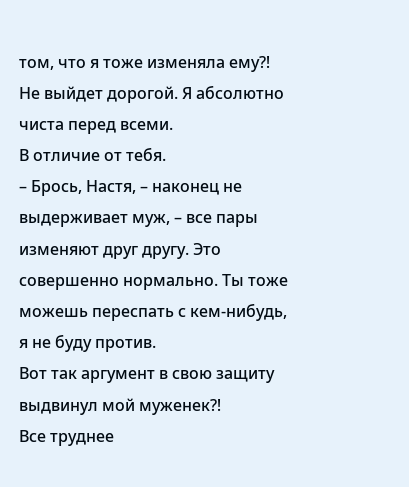том, что я тоже изменяла ему⁈
Не выйдет дорогой. Я абсолютно чиста перед всеми.
В отличие от тебя.
– Брось, Настя, – наконец не выдерживает муж, – все пары изменяют друг другу. Это совершенно нормально. Ты тоже можешь переспать с кем-нибудь, я не буду против.
Вот так аргумент в свою защиту выдвинул мой муженек⁈
Все труднее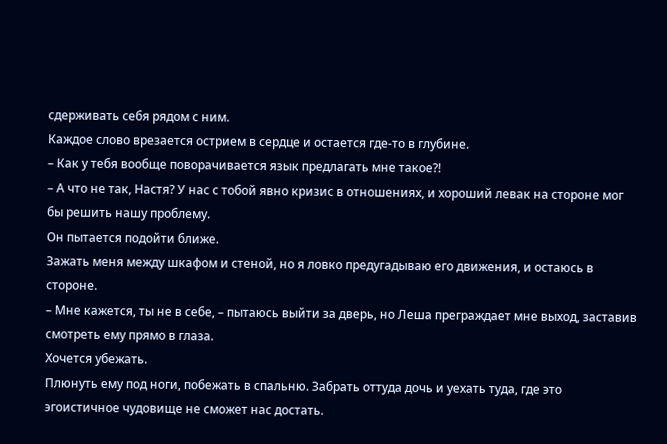сдерживать себя рядом с ним.
Каждое слово врезается острием в сердце и остается где-то в глубине.
– Как у тебя вообще поворачивается язык предлагать мне такое⁈
– А что не так, Настя? У нас с тобой явно кризис в отношениях, и хороший левак на стороне мог бы решить нашу проблему.
Он пытается подойти ближе.
Зажать меня между шкафом и стеной, но я ловко предугадываю его движения, и остаюсь в стороне.
– Мне кажется, ты не в себе, – пытаюсь выйти за дверь, но Леша преграждает мне выход, заставив смотреть ему прямо в глаза.
Хочется убежать.
Плюнуть ему под ноги, побежать в спальню. Забрать оттуда дочь и уехать туда, где это эгоистичное чудовище не сможет нас достать.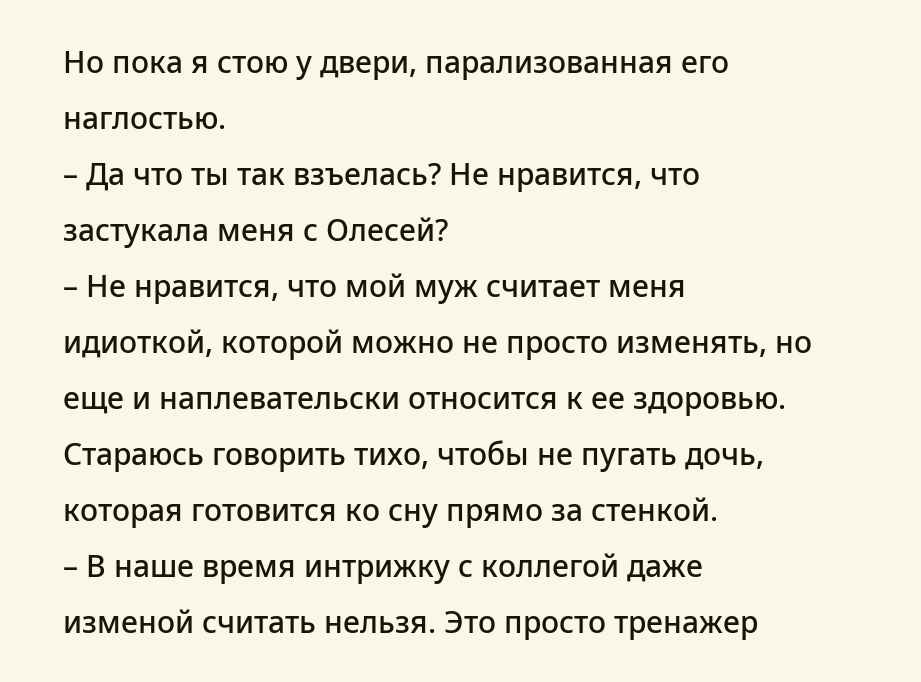Но пока я стою у двери, парализованная его наглостью.
– Да что ты так взъелась? Не нравится, что застукала меня с Олесей?
– Не нравится, что мой муж считает меня идиоткой, которой можно не просто изменять, но еще и наплевательски относится к ее здоровью.
Стараюсь говорить тихо, чтобы не пугать дочь, которая готовится ко сну прямо за стенкой.
– В наше время интрижку с коллегой даже изменой считать нельзя. Это просто тренажер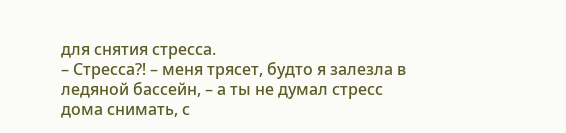для снятия стресса.
– Стресса⁈ – меня трясет, будто я залезла в ледяной бассейн, – а ты не думал стресс дома снимать, с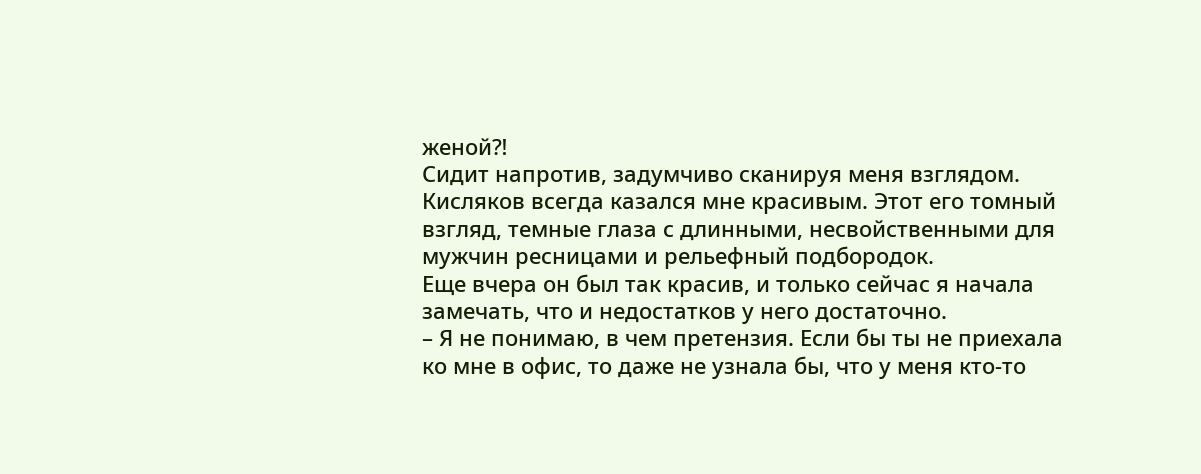женой⁈
Сидит напротив, задумчиво сканируя меня взглядом.
Кисляков всегда казался мне красивым. Этот его томный взгляд, темные глаза с длинными, несвойственными для мужчин ресницами и рельефный подбородок.
Еще вчера он был так красив, и только сейчас я начала замечать, что и недостатков у него достаточно.
– Я не понимаю, в чем претензия. Если бы ты не приехала ко мне в офис, то даже не узнала бы, что у меня кто-то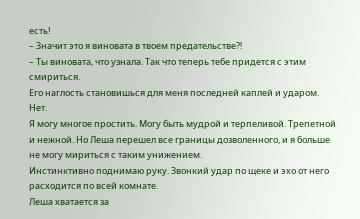есть!
– Значит это я виновата в твоем предательстве⁈
– Ты виновата, что узнала. Так что теперь тебе придется с этим смириться.
Его наглость становишься для меня последней каплей и ударом.
Нет.
Я могу многое простить. Могу быть мудрой и терпеливой. Трепетной и нежной. Но Леша перешел все границы дозволенного, и я больше не могу мириться с таким унижением.
Инстинктивно поднимаю руку. Звонкий удар по щеке и эхо от него расходится по всей комнате.
Леша хватается за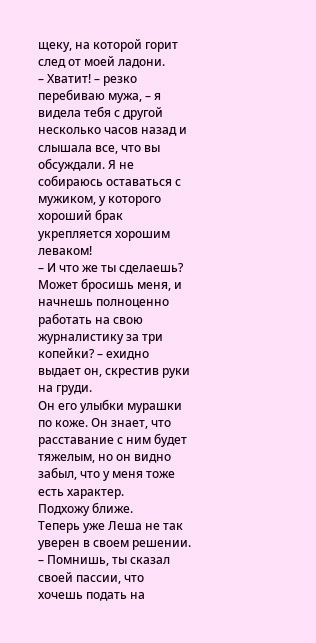щеку, на которой горит след от моей ладони.
– Хватит! – резко перебиваю мужа, – я видела тебя с другой несколько часов назад и слышала все, что вы обсуждали. Я не собираюсь оставаться с мужиком, у которого хороший брак укрепляется хорошим леваком!
– И что же ты сделаешь? Может бросишь меня, и начнешь полноценно работать на свою журналистику за три копейки? – ехидно выдает он, скрестив руки на груди.
Он его улыбки мурашки по коже. Он знает, что расставание с ним будет тяжелым, но он видно забыл, что у меня тоже есть характер.
Подхожу ближе.
Теперь уже Леша не так уверен в своем решении.
– Помнишь, ты сказал своей пассии, что хочешь подать на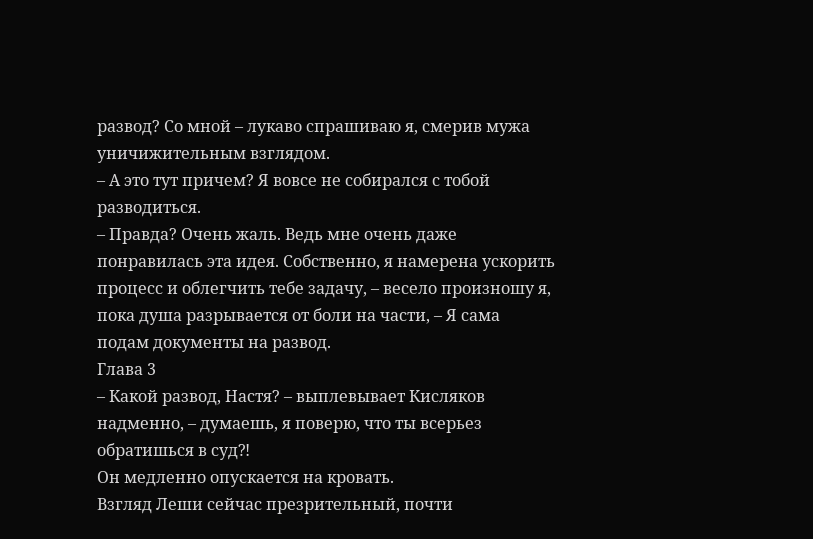развод? Со мной – лукаво спрашиваю я, смерив мужа уничижительным взглядом.
– А это тут причем? Я вовсе не собирался с тобой разводиться.
– Правда? Очень жаль. Ведь мне очень даже понравилась эта идея. Собственно, я намерена ускорить процесс и облегчить тебе задачу, – весело произношу я, пока душа разрывается от боли на части, – Я сама подам документы на развод.
Глава 3
– Какой развод, Настя? – выплевывает Кисляков надменно, – думаешь, я поверю, что ты всерьез обратишься в суд⁈
Он медленно опускается на кровать.
Взгляд Леши сейчас презрительный, почти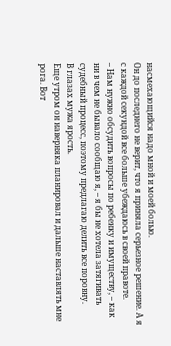насмехающийся надо мной и моей болью.
Он до последнего не верит, что я приняла серьезное решение. А я с каждой секундой все больше убеждаюсь в своей правоте.
– Нам нужно обсудить вопросы по ребенку и имуществу, – как ни в чем не бывало сообщаю я, – я бы не хотела затягивать судебный процесс, поэтому предлагаю делить все поровну.
В глазах мужа ярость.
Еще утром он наверняка планировал и дальше наставлять мне рога. Вот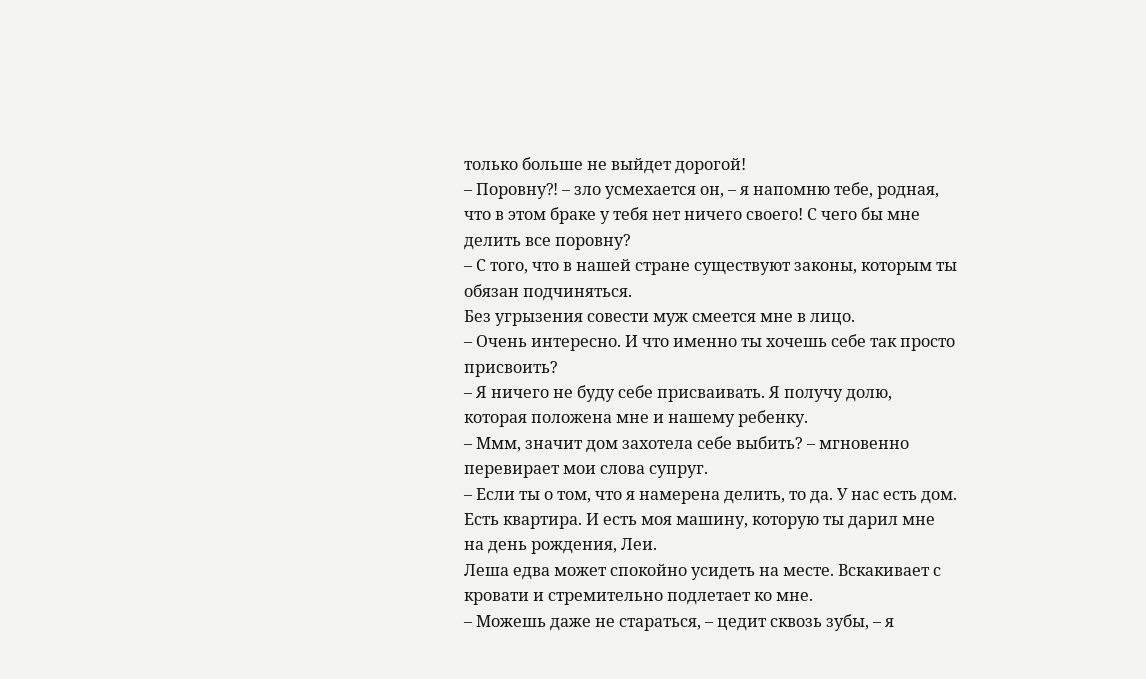только больше не выйдет дорогой!
– Поровну⁈ – зло усмехается он, – я напомню тебе, родная, что в этом браке у тебя нет ничего своего! С чего бы мне делить все поровну?
– С того, что в нашей стране существуют законы, которым ты обязан подчиняться.
Без угрызения совести муж смеется мне в лицо.
– Очень интересно. И что именно ты хочешь себе так просто присвоить?
– Я ничего не буду себе присваивать. Я получу долю, которая положена мне и нашему ребенку.
– Ммм, значит дом захотела себе выбить? – мгновенно перевирает мои слова супруг.
– Если ты о том, что я намерена делить, то да. У нас есть дом. Есть квартира. И есть моя машину, которую ты дарил мне на день рождения, Леи.
Леша едва может спокойно усидеть на месте. Вскакивает с кровати и стремительно подлетает ко мне.
– Можешь даже не стараться, – цедит сквозь зубы, – я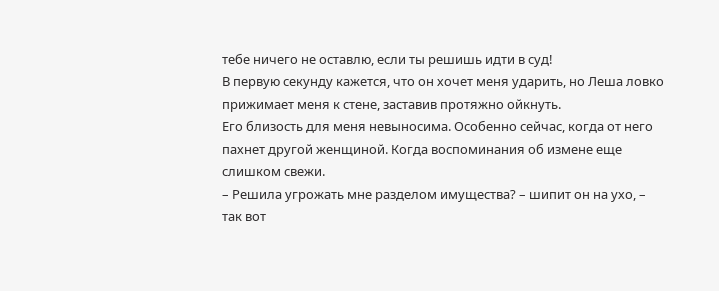тебе ничего не оставлю, если ты решишь идти в суд!
В первую секунду кажется, что он хочет меня ударить, но Леша ловко прижимает меня к стене, заставив протяжно ойкнуть.
Его близость для меня невыносима. Особенно сейчас, когда от него пахнет другой женщиной. Когда воспоминания об измене еще слишком свежи.
– Решила угрожать мне разделом имущества? – шипит он на ухо, – так вот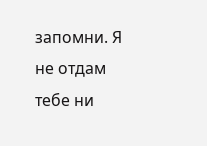запомни. Я не отдам тебе ни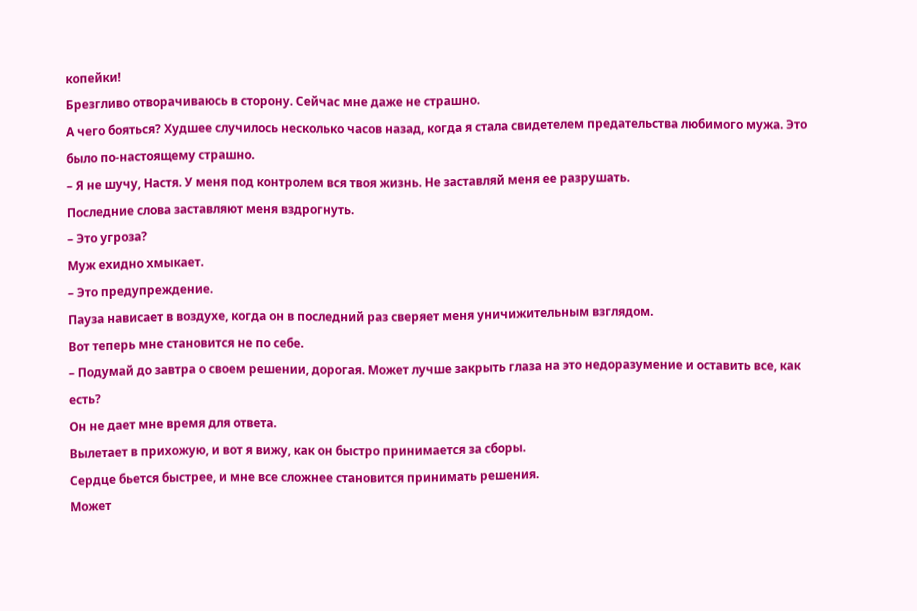копейки!
Брезгливо отворачиваюсь в сторону. Сейчас мне даже не страшно.
А чего бояться? Худшее случилось несколько часов назад, когда я стала свидетелем предательства любимого мужа. Это было по-настоящему страшно.
– Я не шучу, Настя. У меня под контролем вся твоя жизнь. Не заставляй меня ее разрушать.
Последние слова заставляют меня вздрогнуть.
– Это угроза?
Муж ехидно хмыкает.
– Это предупреждение.
Пауза нависает в воздухе, когда он в последний раз сверяет меня уничижительным взглядом.
Вот теперь мне становится не по себе.
– Подумай до завтра о своем решении, дорогая. Может лучше закрыть глаза на это недоразумение и оставить все, как есть?
Он не дает мне время для ответа.
Вылетает в прихожую, и вот я вижу, как он быстро принимается за сборы.
Сердце бьется быстрее, и мне все сложнее становится принимать решения.
Может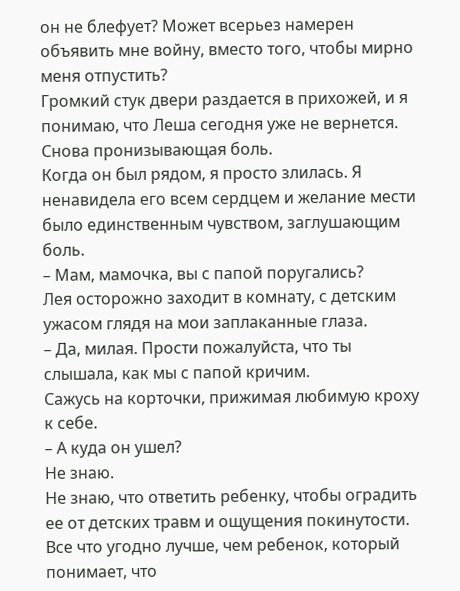он не блефует? Может всерьез намерен объявить мне войну, вместо того, чтобы мирно меня отпустить?
Громкий стук двери раздается в прихожей, и я понимаю, что Леша сегодня уже не вернется.
Снова пронизывающая боль.
Когда он был рядом, я просто злилась. Я ненавидела его всем сердцем и желание мести было единственным чувством, заглушающим боль.
– Мам, мамочка, вы с папой поругались?
Лея осторожно заходит в комнату, с детским ужасом глядя на мои заплаканные глаза.
– Да, милая. Прости пожалуйста, что ты слышала, как мы с папой кричим.
Сажусь на корточки, прижимая любимую кроху к себе.
– А куда он ушел?
Не знаю.
Не знаю, что ответить ребенку, чтобы оградить ее от детских травм и ощущения покинутости.
Все что угодно лучше, чем ребенок, который понимает, что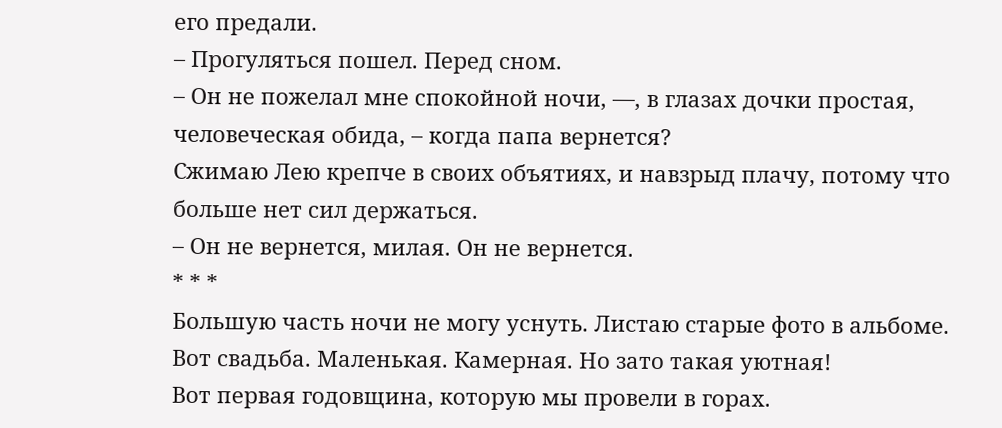его предали.
– Прогуляться пошел. Перед сном.
– Он не пожелал мне спокойной ночи, —, в глазах дочки простая, человеческая обида, – когда папа вернется?
Сжимаю Лею крепче в своих объятиях, и навзрыд плачу, потому что больше нет сил держаться.
– Он не вернется, милая. Он не вернется.
* * *
Большую часть ночи не могу уснуть. Листаю старые фото в альбоме. Вот свадьба. Маленькая. Камерная. Но зато такая уютная!
Вот первая годовщина, которую мы провели в горах.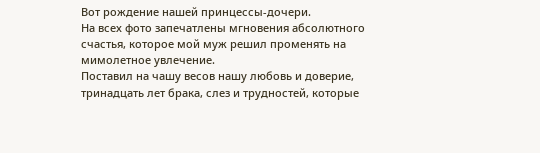Вот рождение нашей принцессы-дочери.
На всех фото запечатлены мгновения абсолютного счастья, которое мой муж решил променять на мимолетное увлечение.
Поставил на чашу весов нашу любовь и доверие, тринадцать лет брака, слез и трудностей, которые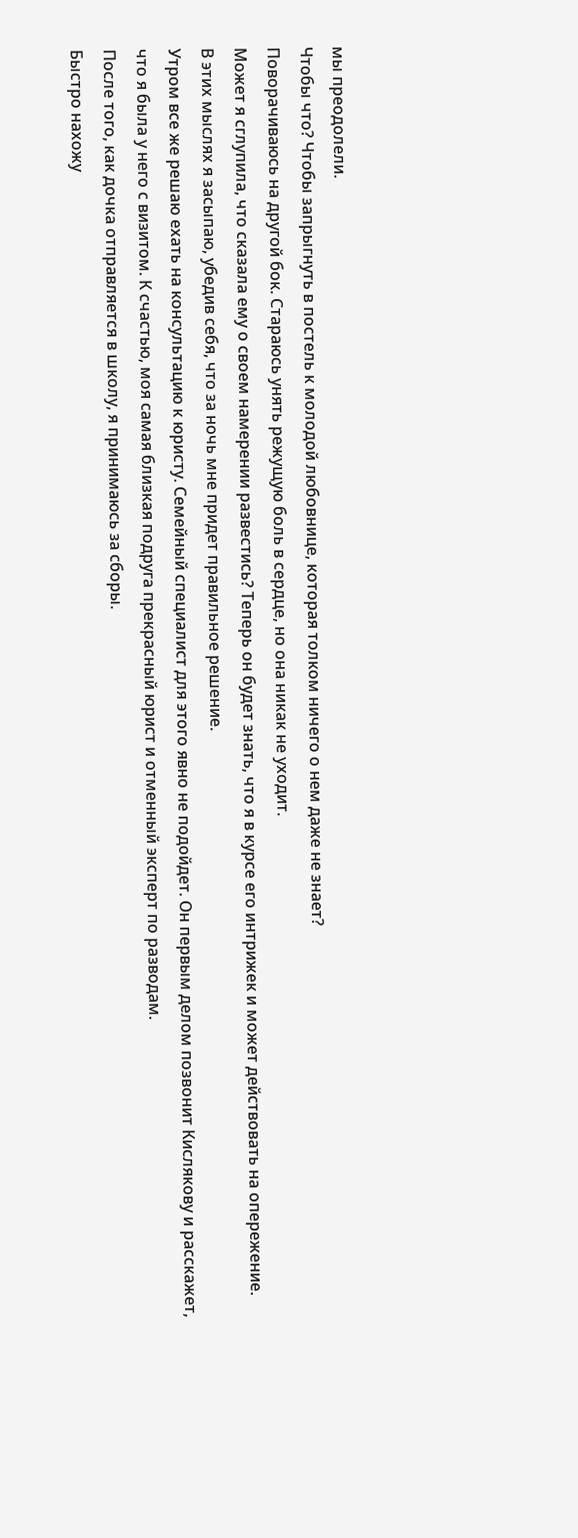мы преодолели.
Чтобы что? Чтобы запрыгнуть в постель к молодой любовнице, которая толком ничего о нем даже не знает?
Поворачиваюсь на другой бок. Стараюсь унять режущую боль в сердце, но она никак не уходит.
Может я сглупила, что сказала ему о своем намерении развестись? Теперь он будет знать, что я в курсе его интрижек и может действовать на опережение.
В этих мыслях я засыпаю, убедив себя, что за ночь мне придет правильное решение.
Утром все же решаю ехать на консультацию к юристу. Семейный специалист для этого явно не подойдет. Он первым делом позвонит Кислякову и расскажет, что я была у него с визитом. К счастью, моя самая близкая подруга прекрасный юрист и отменный эксперт по разводам.
После того, как дочка отправляется в школу, я принимаюсь за сборы.
Быстро нахожу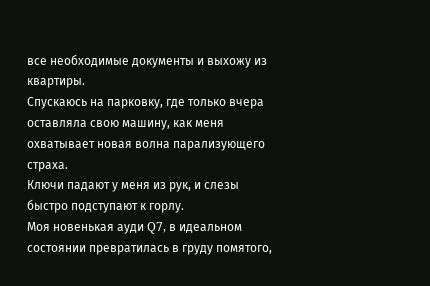все необходимые документы и выхожу из квартиры.
Спускаюсь на парковку, где только вчера оставляла свою машину, как меня охватывает новая волна парализующего страха.
Ключи падают у меня из рук, и слезы быстро подступают к горлу.
Моя новенькая ауди Q7, в идеальном состоянии превратилась в груду помятого,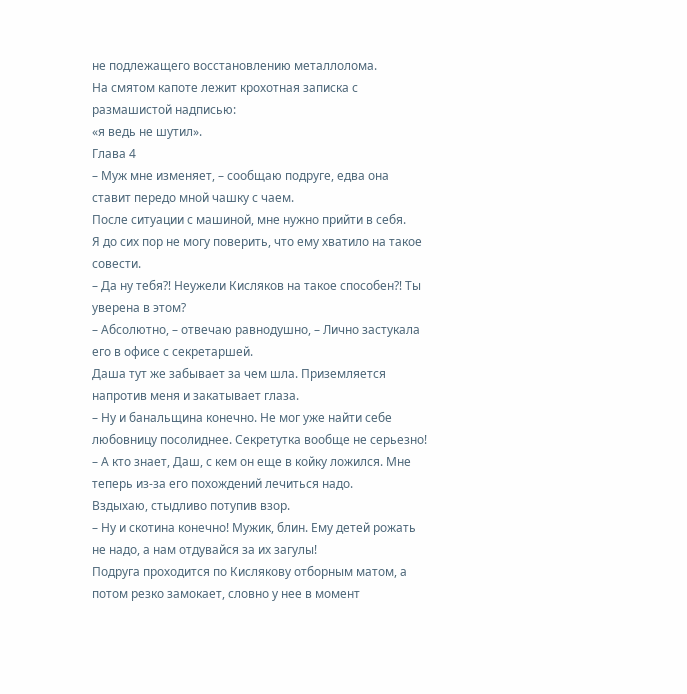не подлежащего восстановлению металлолома.
На смятом капоте лежит крохотная записка с размашистой надписью:
«я ведь не шутил».
Глава 4
– Муж мне изменяет, – сообщаю подруге, едва она ставит передо мной чашку с чаем.
После ситуации с машиной, мне нужно прийти в себя.
Я до сих пор не могу поверить, что ему хватило на такое совести.
– Да ну тебя⁈ Неужели Кисляков на такое способен⁈ Ты уверена в этом?
– Абсолютно, – отвечаю равнодушно, – Лично застукала его в офисе с секретаршей.
Даша тут же забывает за чем шла. Приземляется напротив меня и закатывает глаза.
– Ну и банальщина конечно. Не мог уже найти себе любовницу посолиднее. Секретутка вообще не серьезно!
– А кто знает, Даш, с кем он еще в койку ложился. Мне теперь из-за его похождений лечиться надо.
Вздыхаю, стыдливо потупив взор.
– Ну и скотина конечно! Мужик, блин. Ему детей рожать не надо, а нам отдувайся за их загулы!
Подруга проходится по Кислякову отборным матом, а потом резко замокает, словно у нее в момент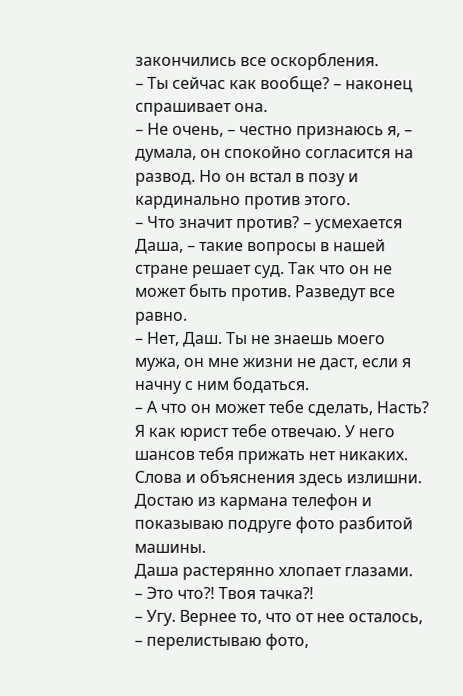закончились все оскорбления.
– Ты сейчас как вообще? – наконец спрашивает она.
– Не очень, – честно признаюсь я, – думала, он спокойно согласится на развод. Но он встал в позу и кардинально против этого.
– Что значит против? – усмехается Даша, – такие вопросы в нашей стране решает суд. Так что он не может быть против. Разведут все равно.
– Нет, Даш. Ты не знаешь моего мужа, он мне жизни не даст, если я начну с ним бодаться.
– А что он может тебе сделать, Насть? Я как юрист тебе отвечаю. У него шансов тебя прижать нет никаких.
Слова и объяснения здесь излишни. Достаю из кармана телефон и
показываю подруге фото разбитой машины.
Даша растерянно хлопает глазами.
– Это что⁈ Твоя тачка⁈
– Угу. Вернее то, что от нее осталось, – перелистываю фото,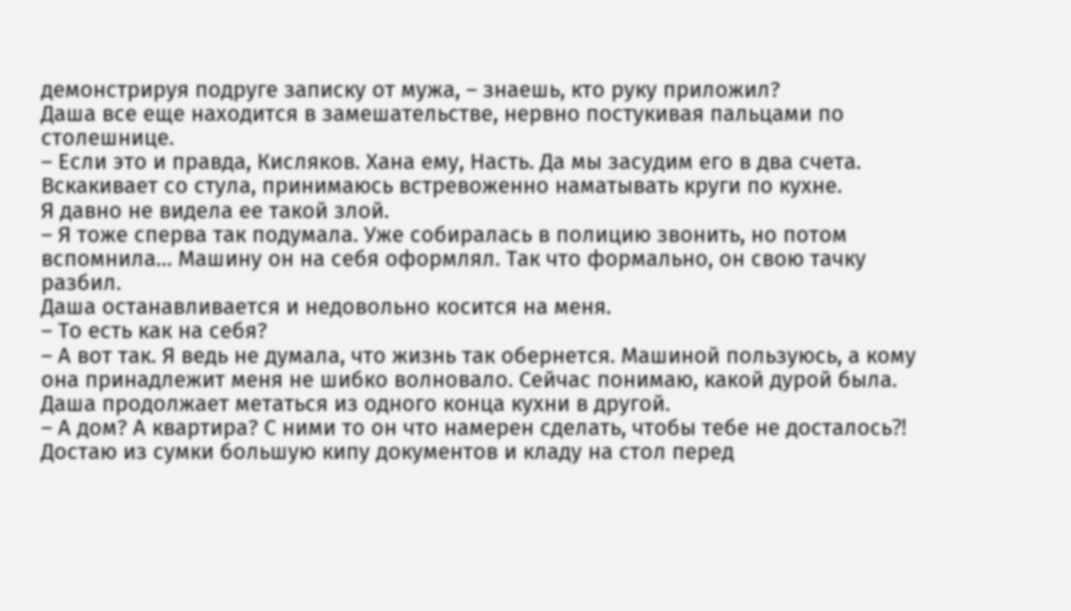демонстрируя подруге записку от мужа, – знаешь, кто руку приложил?
Даша все еще находится в замешательстве, нервно постукивая пальцами по столешнице.
– Если это и правда, Кисляков. Хана ему, Насть. Да мы засудим его в два счета.
Вскакивает со стула, принимаюсь встревоженно наматывать круги по кухне.
Я давно не видела ее такой злой.
– Я тоже сперва так подумала. Уже собиралась в полицию звонить, но потом вспомнила… Машину он на себя оформлял. Так что формально, он свою тачку разбил.
Даша останавливается и недовольно косится на меня.
– То есть как на себя?
– А вот так. Я ведь не думала, что жизнь так обернется. Машиной пользуюсь, а кому она принадлежит меня не шибко волновало. Сейчас понимаю, какой дурой была.
Даша продолжает метаться из одного конца кухни в другой.
– А дом? А квартира? С ними то он что намерен сделать, чтобы тебе не досталось⁈
Достаю из сумки большую кипу документов и кладу на стол перед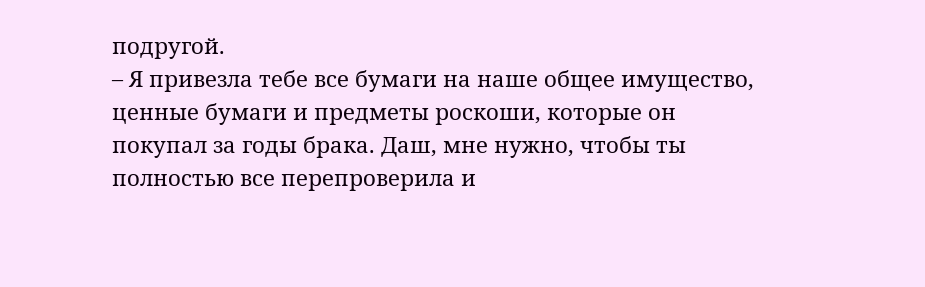подругой.
– Я привезла тебе все бумаги на наше общее имущество, ценные бумаги и предметы роскоши, которые он покупал за годы брака. Даш, мне нужно, чтобы ты полностью все перепроверила и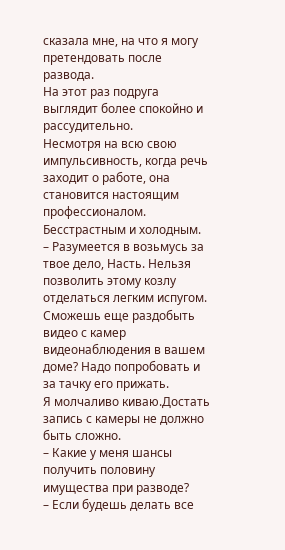сказала мне, на что я могу претендовать после развода.
На этот раз подруга выглядит более спокойно и рассудительно.
Несмотря на всю свою импульсивность, когда речь заходит о работе, она становится настоящим профессионалом. Бесстрастным и холодным.
– Разумеется в возьмусь за твое дело, Насть. Нельзя позволить этому козлу отделаться легким испугом. Сможешь еще раздобыть видео с камер видеонаблюдения в вашем доме? Надо попробовать и за тачку его прижать.
Я молчаливо киваю.Достать запись с камеры не должно быть сложно.
– Какие у меня шансы получить половину имущества при разводе?
– Если будешь делать все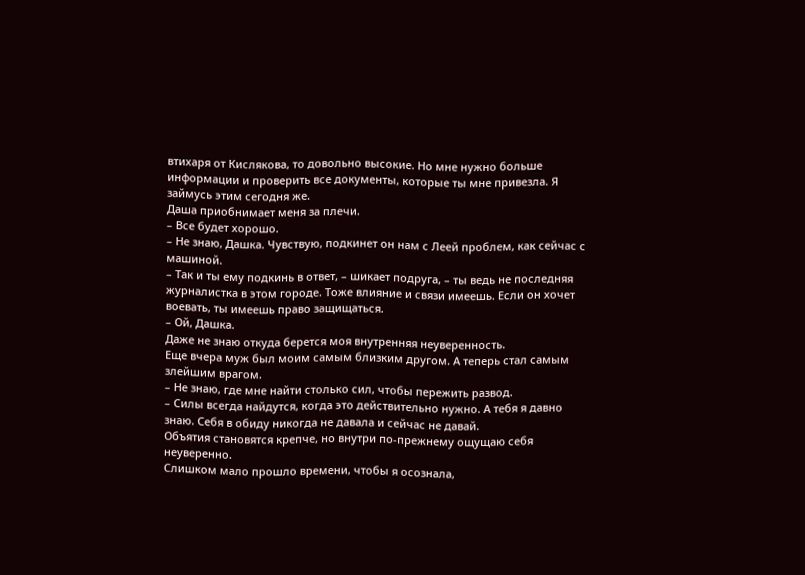втихаря от Кислякова, то довольно высокие. Но мне нужно больше информации и проверить все документы, которые ты мне привезла. Я займусь этим сегодня же.
Даша приобнимает меня за плечи.
– Все будет хорошо.
– Не знаю, Дашка. Чувствую, подкинет он нам с Леей проблем, как сейчас с машиной.
– Так и ты ему подкинь в ответ, – шикает подруга, – ты ведь не последняя журналистка в этом городе. Тоже влияние и связи имеешь. Если он хочет воевать, ты имеешь право защищаться.
– Ой, Дашка.
Даже не знаю откуда берется моя внутренняя неуверенность.
Еще вчера муж был моим самым близким другом. А теперь стал самым злейшим врагом.
– Не знаю, где мне найти столько сил, чтобы пережить развод.
– Силы всегда найдутся, когда это действительно нужно. А тебя я давно знаю. Себя в обиду никогда не давала и сейчас не давай.
Объятия становятся крепче, но внутри по-прежнему ощущаю себя неуверенно.
Слишком мало прошло времени, чтобы я осознала,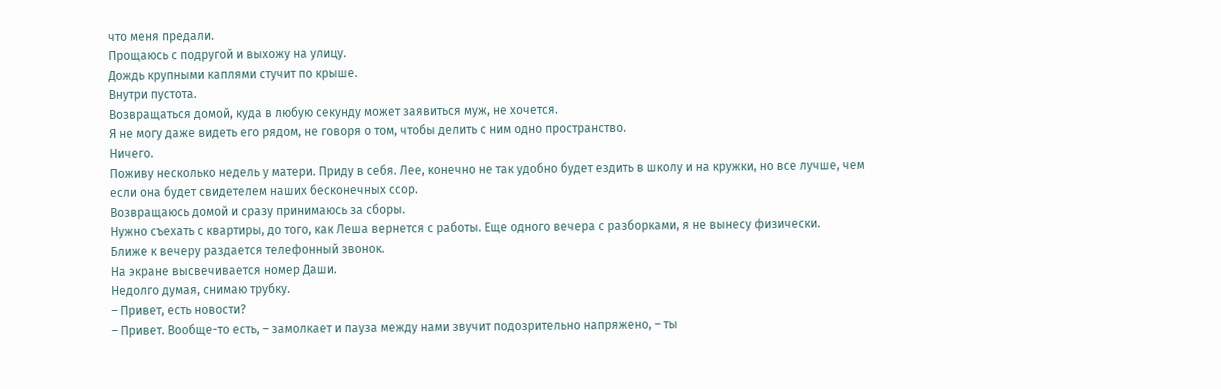что меня предали.
Прощаюсь с подругой и выхожу на улицу.
Дождь крупными каплями стучит по крыше.
Внутри пустота.
Возвращаться домой, куда в любую секунду может заявиться муж, не хочется.
Я не могу даже видеть его рядом, не говоря о том, чтобы делить с ним одно пространство.
Ничего.
Поживу несколько недель у матери. Приду в себя. Лее, конечно не так удобно будет ездить в школу и на кружки, но все лучше, чем если она будет свидетелем наших бесконечных ссор.
Возвращаюсь домой и сразу принимаюсь за сборы.
Нужно съехать с квартиры, до того, как Леша вернется с работы. Еще одного вечера с разборками, я не вынесу физически.
Ближе к вечеру раздается телефонный звонок.
На экране высвечивается номер Даши.
Недолго думая, снимаю трубку.
– Привет, есть новости?
– Привет. Вообще-то есть, – замолкает и пауза между нами звучит подозрительно напряжено, – ты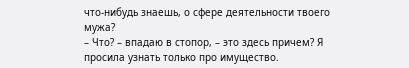что-нибудь знаешь, о сфере деятельности твоего мужа?
– Что? – впадаю в стопор, – это здесь причем? Я просила узнать только про имущество.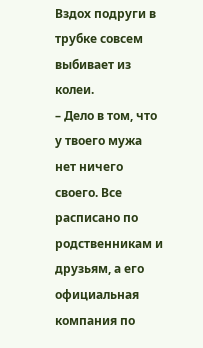Вздох подруги в трубке совсем выбивает из колеи.
– Дело в том, что у твоего мужа нет ничего своего. Все расписано по родственникам и друзьям, а его официальная компания по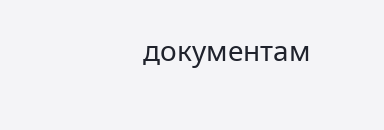документам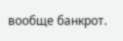вообще банкрот.